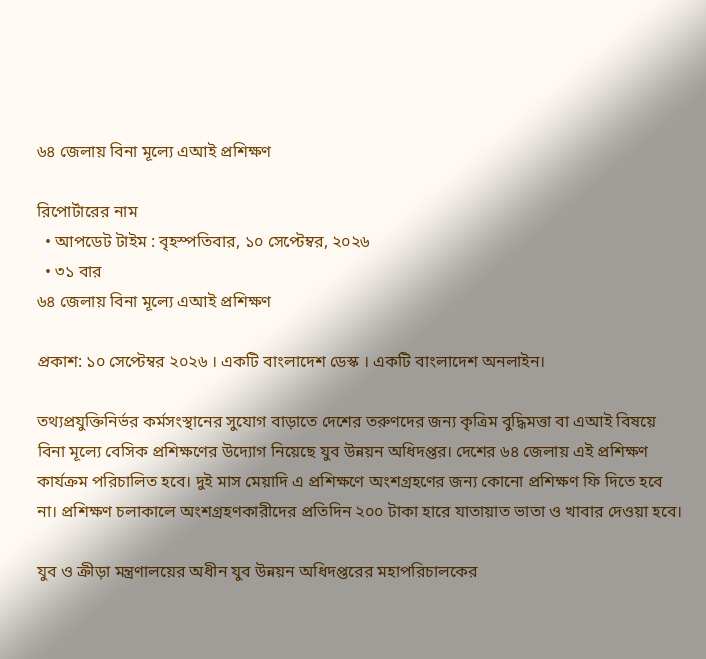৬৪ জেলায় বিনা মূল্যে এআই প্রশিক্ষণ

রিপোর্টারের নাম
  • আপডেট টাইম : বৃহস্পতিবার, ১০ সেপ্টেম্বর, ২০২৬
  • ৩১ বার
৬৪ জেলায় বিনা মূল্যে এআই প্রশিক্ষণ

প্রকাশ: ১০ সেপ্টেম্বর ২০২৬ । একটি বাংলাদেশ ডেস্ক । একটি বাংলাদেশ অনলাইন।

তথ্যপ্রযুক্তিনির্ভর কর্মসংস্থানের সুযোগ বাড়াতে দেশের তরুণদের জন্য কৃত্রিম বুদ্ধিমত্তা বা এআই বিষয়ে বিনা মূল্যে বেসিক প্রশিক্ষণের উদ্যোগ নিয়েছে যুব উন্নয়ন অধিদপ্তর। দেশের ৬৪ জেলায় এই প্রশিক্ষণ কার্যক্রম পরিচালিত হবে। দুই মাস মেয়াদি এ প্রশিক্ষণে অংশগ্রহণের জন্য কোনো প্রশিক্ষণ ফি দিতে হবে না। প্রশিক্ষণ চলাকালে অংশগ্রহণকারীদের প্রতিদিন ২০০ টাকা হারে যাতায়াত ভাতা ও খাবার দেওয়া হবে।

যুব ও ক্রীড়া মন্ত্রণালয়ের অধীন যুব উন্নয়ন অধিদপ্তরের মহাপরিচালকের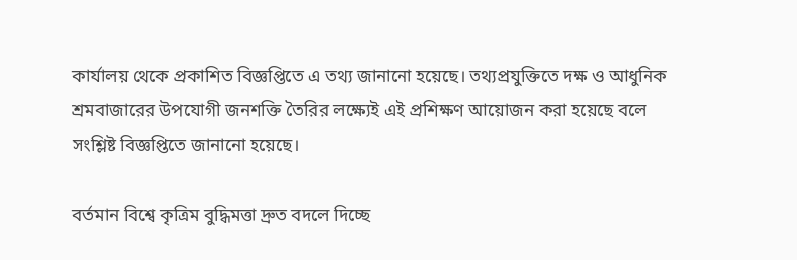কার্যালয় থেকে প্রকাশিত বিজ্ঞপ্তিতে এ তথ্য জানানো হয়েছে। তথ্যপ্রযুক্তিতে দক্ষ ও আধুনিক শ্রমবাজারের উপযোগী জনশক্তি তৈরির লক্ষ্যেই এই প্রশিক্ষণ আয়োজন করা হয়েছে বলে সংশ্লিষ্ট বিজ্ঞপ্তিতে জানানো হয়েছে।

বর্তমান বিশ্বে কৃত্রিম বুদ্ধিমত্তা দ্রুত বদলে দিচ্ছে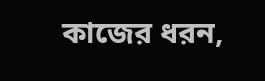কাজের ধরন,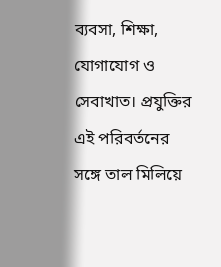ব্যবসা, শিক্ষা, যোগাযোগ ও সেবাখাত। প্রযুক্তির এই পরিবর্তনের সঙ্গে তাল মিলিয়ে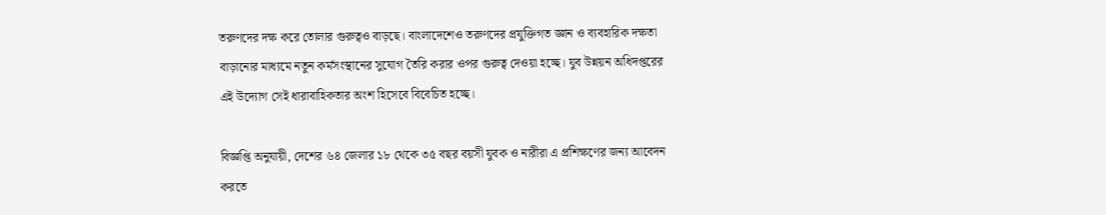তরুণদের দক্ষ করে তোলার গুরুত্বও বাড়ছে। বাংলাদেশেও তরুণদের প্রযুক্তিগত জ্ঞান ও ব্যবহারিক দক্ষতা বাড়ানোর মাধ্যমে নতুন কর্মসংস্থানের সুযোগ তৈরি করার ওপর গুরুত্ব দেওয়া হচ্ছে। যুব উন্নয়ন অধিদপ্তরের এই উদ্যোগ সেই ধারাবাহিকতার অংশ হিসেবে বিবেচিত হচ্ছে।

বিজ্ঞপ্তি অনুযায়ী, দেশের ৬৪ জেলার ১৮ থেকে ৩৫ বছর বয়সী যুবক ও নারীরা এ প্রশিক্ষণের জন্য আবেদন করতে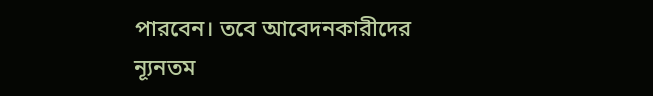পারবেন। তবে আবেদনকারীদের ন্যূনতম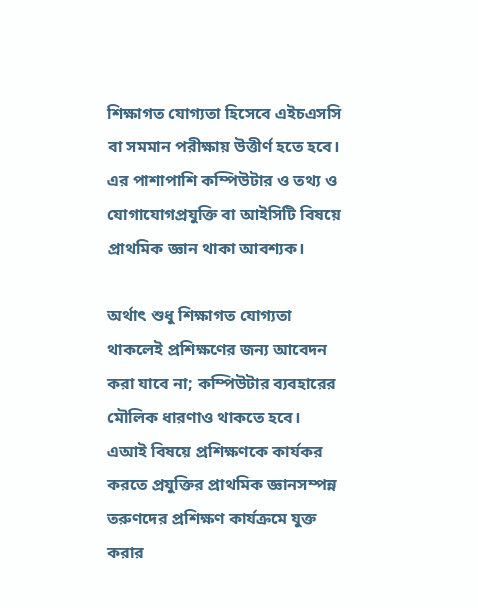শিক্ষাগত যোগ্যতা হিসেবে এইচএসসি বা সমমান পরীক্ষায় উত্তীর্ণ হতে হবে। এর পাশাপাশি কম্পিউটার ও তথ্য ও যোগাযোগপ্রযুক্তি বা আইসিটি বিষয়ে প্রাথমিক জ্ঞান থাকা আবশ্যক।

অর্থাৎ শুধু শিক্ষাগত যোগ্যতা থাকলেই প্রশিক্ষণের জন্য আবেদন করা যাবে না; কম্পিউটার ব্যবহারের মৌলিক ধারণাও থাকতে হবে। এআই বিষয়ে প্রশিক্ষণকে কার্যকর করতে প্রযুক্তির প্রাথমিক জ্ঞানসম্পন্ন তরুণদের প্রশিক্ষণ কার্যক্রমে যুক্ত করার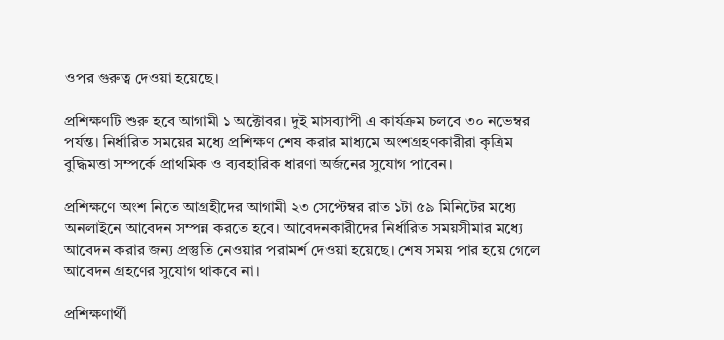ওপর গুরুত্ব দেওয়া হয়েছে।

প্রশিক্ষণটি শুরু হবে আগামী ১ অক্টোবর। দুই মাসব্যাপী এ কার্যক্রম চলবে ৩০ নভেম্বর পর্যন্ত। নির্ধারিত সময়ের মধ্যে প্রশিক্ষণ শেষ করার মাধ্যমে অংশগ্রহণকারীরা কৃত্রিম বুদ্ধিমত্তা সম্পর্কে প্রাথমিক ও ব্যবহারিক ধারণা অর্জনের সুযোগ পাবেন।

প্রশিক্ষণে অংশ নিতে আগ্রহীদের আগামী ২৩ সেপ্টেম্বর রাত ১টা ৫৯ মিনিটের মধ্যে অনলাইনে আবেদন সম্পন্ন করতে হবে। আবেদনকারীদের নির্ধারিত সময়সীমার মধ্যে আবেদন করার জন্য প্রস্তুতি নেওয়ার পরামর্শ দেওয়া হয়েছে। শেষ সময় পার হয়ে গেলে আবেদন গ্রহণের সুযোগ থাকবে না।

প্রশিক্ষণার্থী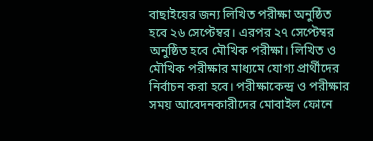বাছাইয়ের জন্য লিখিত পরীক্ষা অনুষ্ঠিত হবে ২৬ সেপ্টেম্বর। এরপর ২৭ সেপ্টেম্বর অনুষ্ঠিত হবে মৌখিক পরীক্ষা। লিখিত ও মৌখিক পরীক্ষার মাধ্যমে যোগ্য প্রার্থীদের নির্বাচন করা হবে। পরীক্ষাকেন্দ্র ও পরীক্ষার সময় আবেদনকারীদের মোবাইল ফোনে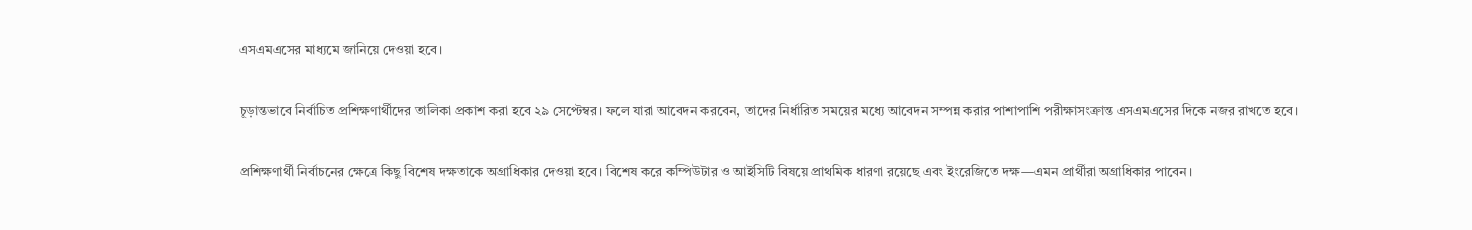এসএমএসের মাধ্যমে জানিয়ে দেওয়া হবে।

চূড়ান্তভাবে নির্বাচিত প্রশিক্ষণার্থীদের তালিকা প্রকাশ করা হবে ২৯ সেপ্টেম্বর। ফলে যারা আবেদন করবেন, তাদের নির্ধারিত সময়ের মধ্যে আবেদন সম্পন্ন করার পাশাপাশি পরীক্ষাসংক্রান্ত এসএমএসের দিকে নজর রাখতে হবে।

প্রশিক্ষণার্থী নির্বাচনের ক্ষেত্রে কিছু বিশেষ দক্ষতাকে অগ্রাধিকার দেওয়া হবে। বিশেষ করে কম্পিউটার ও আইসিটি বিষয়ে প্রাথমিক ধারণা রয়েছে এবং ইংরেজিতে দক্ষ—এমন প্রার্থীরা অগ্রাধিকার পাবেন।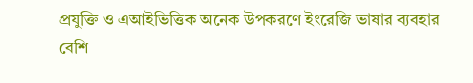প্রযুক্তি ও এআইভিত্তিক অনেক উপকরণে ইংরেজি ভাষার ব্যবহার বেশি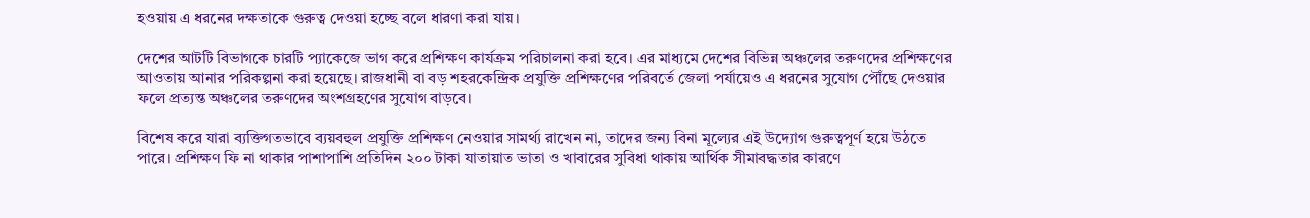হওয়ায় এ ধরনের দক্ষতাকে গুরুত্ব দেওয়া হচ্ছে বলে ধারণা করা যায়।

দেশের আটটি বিভাগকে চারটি প্যাকেজে ভাগ করে প্রশিক্ষণ কার্যক্রম পরিচালনা করা হবে। এর মাধ্যমে দেশের বিভিন্ন অঞ্চলের তরুণদের প্রশিক্ষণের আওতায় আনার পরিকল্পনা করা হয়েছে। রাজধানী বা বড় শহরকেন্দ্রিক প্রযুক্তি প্রশিক্ষণের পরিবর্তে জেলা পর্যায়েও এ ধরনের সুযোগ পৌঁছে দেওয়ার ফলে প্রত্যন্ত অঞ্চলের তরুণদের অংশগ্রহণের সুযোগ বাড়বে।

বিশেষ করে যারা ব্যক্তিগতভাবে ব্যয়বহুল প্রযুক্তি প্রশিক্ষণ নেওয়ার সামর্থ্য রাখেন না, তাদের জন্য বিনা মূল্যের এই উদ্যোগ গুরুত্বপূর্ণ হয়ে উঠতে পারে। প্রশিক্ষণ ফি না থাকার পাশাপাশি প্রতিদিন ২০০ টাকা যাতায়াত ভাতা ও খাবারের সুবিধা থাকায় আর্থিক সীমাবদ্ধতার কারণে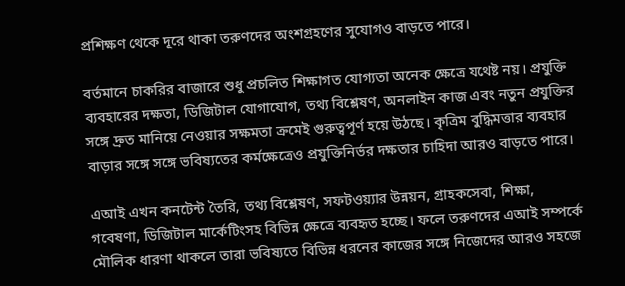প্রশিক্ষণ থেকে দূরে থাকা তরুণদের অংশগ্রহণের সুযোগও বাড়তে পারে।

বর্তমানে চাকরির বাজারে শুধু প্রচলিত শিক্ষাগত যোগ্যতা অনেক ক্ষেত্রে যথেষ্ট নয়। প্রযুক্তি ব্যবহারের দক্ষতা, ডিজিটাল যোগাযোগ, তথ্য বিশ্লেষণ, অনলাইন কাজ এবং নতুন প্রযুক্তির সঙ্গে দ্রুত মানিয়ে নেওয়ার সক্ষমতা ক্রমেই গুরুত্বপূর্ণ হয়ে উঠছে। কৃত্রিম বুদ্ধিমত্তার ব্যবহার বাড়ার সঙ্গে সঙ্গে ভবিষ্যতের কর্মক্ষেত্রেও প্রযুক্তিনির্ভর দক্ষতার চাহিদা আরও বাড়তে পারে।

এআই এখন কনটেন্ট তৈরি, তথ্য বিশ্লেষণ, সফটওয়্যার উন্নয়ন, গ্রাহকসেবা, শিক্ষা, গবেষণা, ডিজিটাল মার্কেটিংসহ বিভিন্ন ক্ষেত্রে ব্যবহৃত হচ্ছে। ফলে তরুণদের এআই সম্পর্কে মৌলিক ধারণা থাকলে তারা ভবিষ্যতে বিভিন্ন ধরনের কাজের সঙ্গে নিজেদের আরও সহজে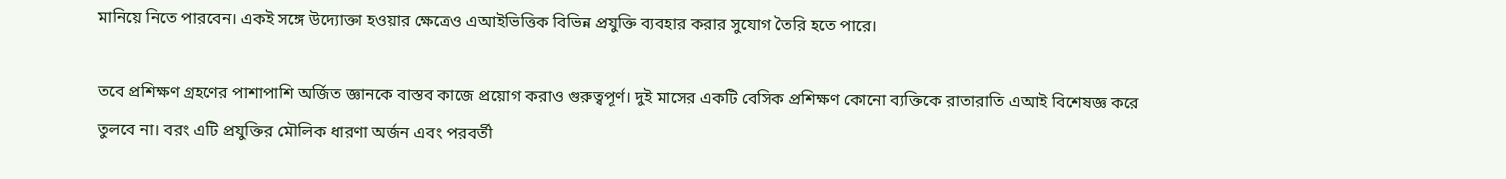মানিয়ে নিতে পারবেন। একই সঙ্গে উদ্যোক্তা হওয়ার ক্ষেত্রেও এআইভিত্তিক বিভিন্ন প্রযুক্তি ব্যবহার করার সুযোগ তৈরি হতে পারে।

তবে প্রশিক্ষণ গ্রহণের পাশাপাশি অর্জিত জ্ঞানকে বাস্তব কাজে প্রয়োগ করাও গুরুত্বপূর্ণ। দুই মাসের একটি বেসিক প্রশিক্ষণ কোনো ব্যক্তিকে রাতারাতি এআই বিশেষজ্ঞ করে তুলবে না। বরং এটি প্রযুক্তির মৌলিক ধারণা অর্জন এবং পরবর্তী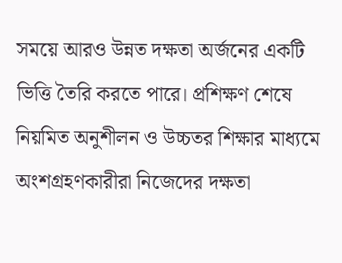সময়ে আরও উন্নত দক্ষতা অর্জনের একটি ভিত্তি তৈরি করতে পারে। প্রশিক্ষণ শেষে নিয়মিত অনুশীলন ও উচ্চতর শিক্ষার মাধ্যমে অংশগ্রহণকারীরা নিজেদের দক্ষতা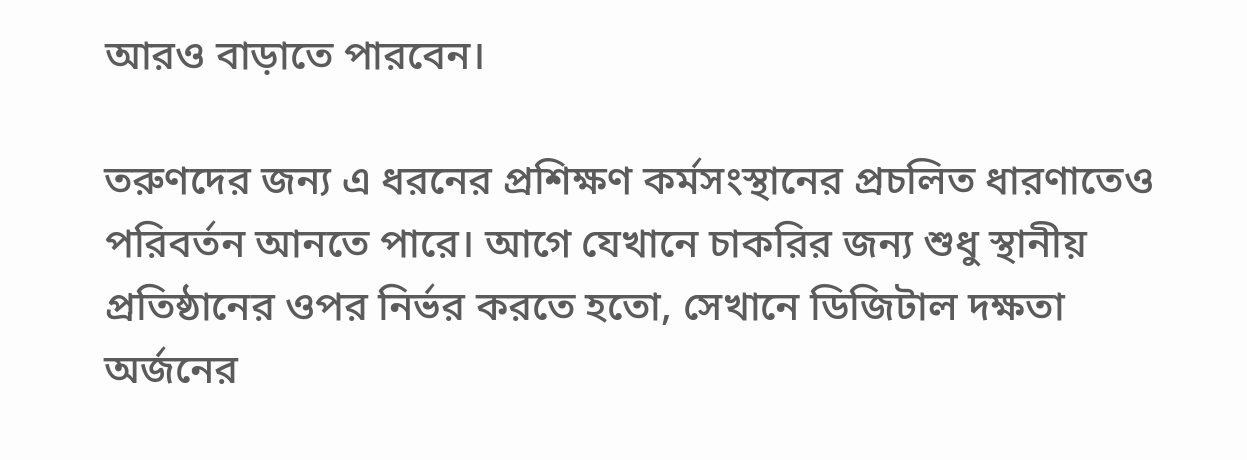আরও বাড়াতে পারবেন।

তরুণদের জন্য এ ধরনের প্রশিক্ষণ কর্মসংস্থানের প্রচলিত ধারণাতেও পরিবর্তন আনতে পারে। আগে যেখানে চাকরির জন্য শুধু স্থানীয় প্রতিষ্ঠানের ওপর নির্ভর করতে হতো, সেখানে ডিজিটাল দক্ষতা অর্জনের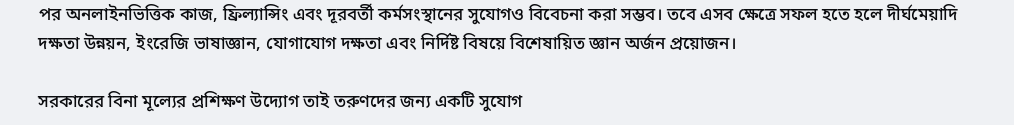পর অনলাইনভিত্তিক কাজ, ফ্রিল্যান্সিং এবং দূরবর্তী কর্মসংস্থানের সুযোগও বিবেচনা করা সম্ভব। তবে এসব ক্ষেত্রে সফল হতে হলে দীর্ঘমেয়াদি দক্ষতা উন্নয়ন, ইংরেজি ভাষাজ্ঞান, যোগাযোগ দক্ষতা এবং নির্দিষ্ট বিষয়ে বিশেষায়িত জ্ঞান অর্জন প্রয়োজন।

সরকারের বিনা মূল্যের প্রশিক্ষণ উদ্যোগ তাই তরুণদের জন্য একটি সুযোগ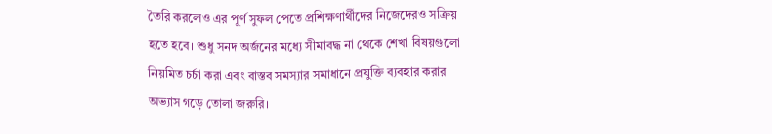তৈরি করলেও এর পূর্ণ সুফল পেতে প্রশিক্ষণার্থীদের নিজেদেরও সক্রিয় হতে হবে। শুধু সনদ অর্জনের মধ্যে সীমাবদ্ধ না থেকে শেখা বিষয়গুলো নিয়মিত চর্চা করা এবং বাস্তব সমস্যার সমাধানে প্রযুক্তি ব্যবহার করার অভ্যাস গড়ে তোলা জরুরি।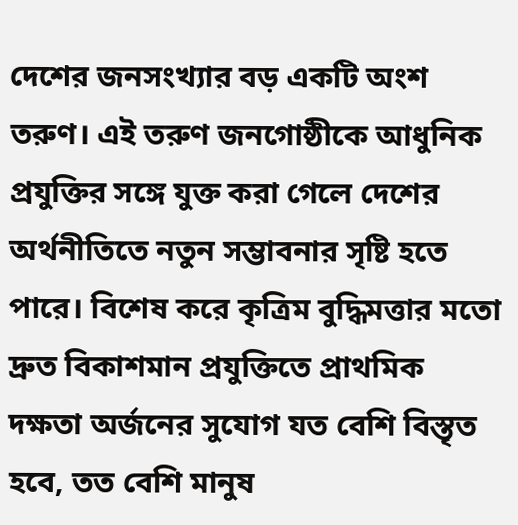দেশের জনসংখ্যার বড় একটি অংশ তরুণ। এই তরুণ জনগোষ্ঠীকে আধুনিক প্রযুক্তির সঙ্গে যুক্ত করা গেলে দেশের অর্থনীতিতে নতুন সম্ভাবনার সৃষ্টি হতে পারে। বিশেষ করে কৃত্রিম বুদ্ধিমত্তার মতো দ্রুত বিকাশমান প্রযুক্তিতে প্রাথমিক দক্ষতা অর্জনের সুযোগ যত বেশি বিস্তৃত হবে, তত বেশি মানুষ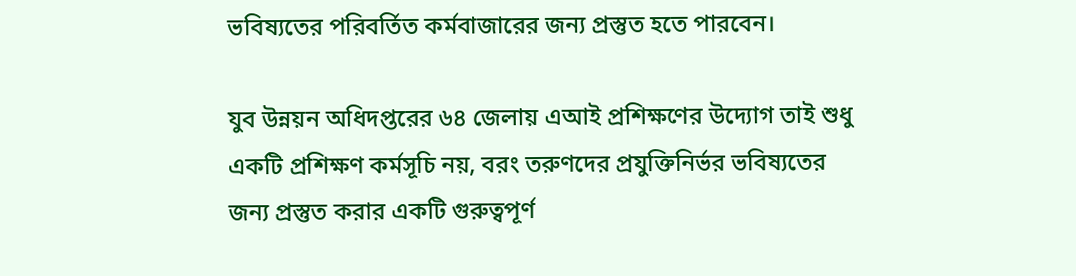ভবিষ্যতের পরিবর্তিত কর্মবাজারের জন্য প্রস্তুত হতে পারবেন।

যুব উন্নয়ন অধিদপ্তরের ৬৪ জেলায় এআই প্রশিক্ষণের উদ্যোগ তাই শুধু একটি প্রশিক্ষণ কর্মসূচি নয়, বরং তরুণদের প্রযুক্তিনির্ভর ভবিষ্যতের জন্য প্রস্তুত করার একটি গুরুত্বপূর্ণ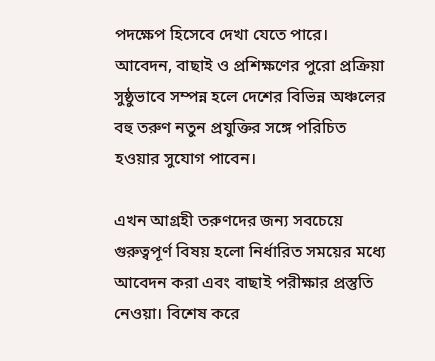পদক্ষেপ হিসেবে দেখা যেতে পারে। আবেদন, বাছাই ও প্রশিক্ষণের পুরো প্রক্রিয়া সুষ্ঠুভাবে সম্পন্ন হলে দেশের বিভিন্ন অঞ্চলের বহু তরুণ নতুন প্রযুক্তির সঙ্গে পরিচিত হওয়ার সুযোগ পাবেন।

এখন আগ্রহী তরুণদের জন্য সবচেয়ে গুরুত্বপূর্ণ বিষয় হলো নির্ধারিত সময়ের মধ্যে আবেদন করা এবং বাছাই পরীক্ষার প্রস্তুতি নেওয়া। বিশেষ করে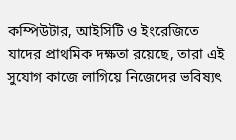কম্পিউটার, আইসিটি ও ইংরেজিতে যাদের প্রাথমিক দক্ষতা রয়েছে, তারা এই সুযোগ কাজে লাগিয়ে নিজেদের ভবিষ্যৎ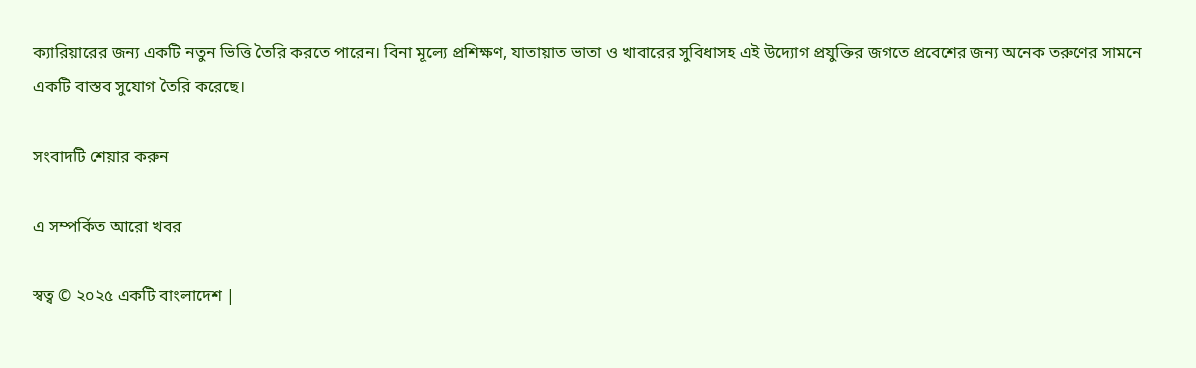ক্যারিয়ারের জন্য একটি নতুন ভিত্তি তৈরি করতে পারেন। বিনা মূল্যে প্রশিক্ষণ, যাতায়াত ভাতা ও খাবারের সুবিধাসহ এই উদ্যোগ প্রযুক্তির জগতে প্রবেশের জন্য অনেক তরুণের সামনে একটি বাস্তব সুযোগ তৈরি করেছে।

সংবাদটি শেয়ার করুন

এ সম্পর্কিত আরো খবর

স্বত্ব © ২০২৫ একটি বাংলাদেশ |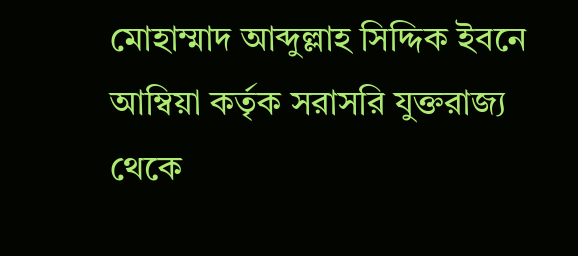মোহাম্মাদ আব্দুল্লাহ সিদ্দিক ইবনে আম্বিয়া কর্তৃক সরাসরি যুক্তরাজ্য থেকে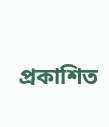প্রকাশিত